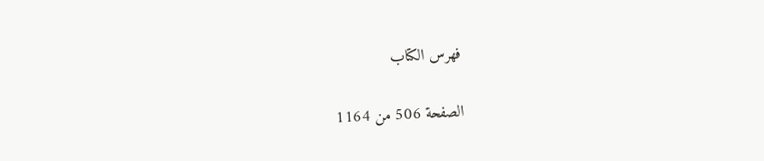فهرس الكتاب

الصفحة 506 من 1164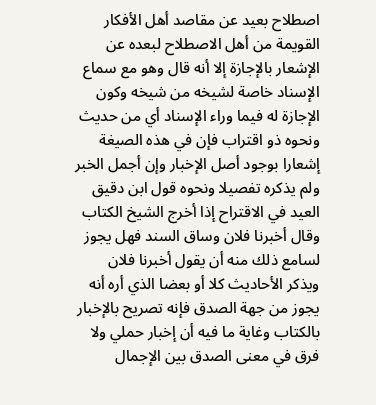اصطلاح بعيد عن مقاصد أهل الأفكار القويمة من أهل الاصطلاح لبعده عن الإشعار بالإجازة إلا أنه قال وهو مع سماع الإسناد خاصة لشيخه من شيخه وكون الإجازة له فيما وراء الإسناد أي من حديث ونحوه ذو اقتراب فإن في هذه الصيغة إشعارا بوجود أصل الإخبار وإن أجمل الخبر ولم يذكره تفصيلا ونحوه قول ابن دقيق العيد في الاقتراح إذا أخرج الشيخ الكتاب وقال أخبرنا فلان وساق السند فهل يجوز لسامع ذلك منه أن يقول أخبرنا فلان ويذكر الأحاديث كلا أو بعضا الذي أره أنه يجوز من جهة الصدق فإنه تصريح بالإخبار بالكتاب وغاية ما فيه أن إخبار حملي ولا فرق في معنى الصدق بين الإجمال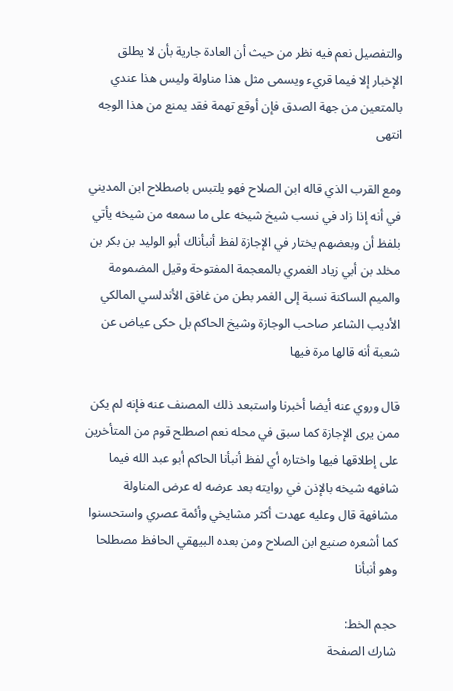والتفصيل نعم فيه نظر من حيث أن العادة جارية بأن لا يطلق الإخبار إلا فيما قريء ويسمى مثل هذا مناولة وليس هذا عندي بالمتعين من جهة الصدق فإن أوقع تهمة فقد يمنع من هذا الوجه انتهى

ومع القرب الذي قاله ابن الصلاح فهو يلتبس باصطلاح ابن المديني في أنه إذا زاد في نسب شيخ شيخه على ما سمعه من شيخه يأتي بلفظ أن وبعضهم يختار في الإجازة لفظ أنبأناك أبو الوليد بن بكر بن مخلد بن أبي زياد الغمري بالمعجمة المفتوحة وقيل المضمومة والميم الساكنة نسبة إلى الغمر بطن من غافق الأندلسي المالكي الأديب الشاعر صاحب الوجازة وشيخ الحاكم بل حكى عياض عن شعبة أنه قالها مرة فيها

قال وروي عنه أيضا أخبرنا واستبعد ذلك المصنف عنه فإنه لم يكن ممن يرى الإجازة كما سبق في محله نعم اصطلح قوم من المتأخرين على إطلاقها فيها واختاره أي لفظ أنبأنا الحاكم أبو عبد الله فيما شافهه شيخه بالإذن في روايته بعد عرضه له عرض المناولة مشافهة قال وعليه عهدت أكثر مشايخي وأئمة عصري واستحسنوا كما أشعره صنيع ابن الصلاح ومن بعده البيهقي الحافظ مصطلحا وهو أنبأنا

حجم الخط:
شارك الصفحة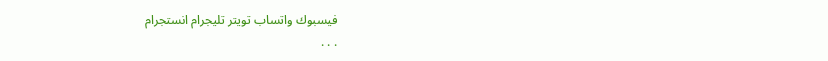فيسبوك واتساب تويتر تليجرام انستجرام
. . .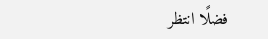فضلًا انتظر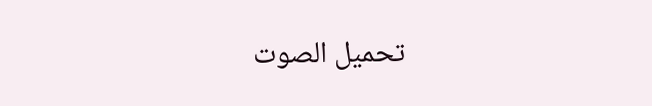تحميل الصوت